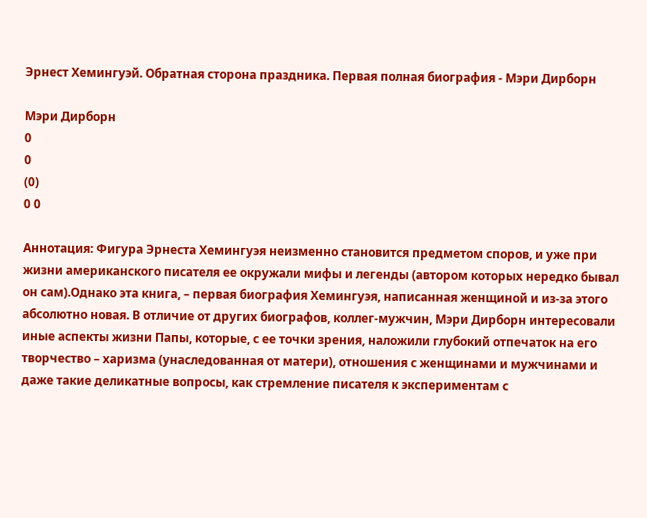Эрнест Хемингуэй. Обратная сторона праздника. Первая полная биография - Мэри Дирборн

Мэри Дирборн
0
0
(0)
0 0

Аннотация: Фигура Эрнеста Хемингуэя неизменно становится предметом споров, и уже при жизни американского писателя ее окружали мифы и легенды (автором которых нередко бывал он сам).Однако эта книга, – первая биография Хемингуэя, написанная женщиной и из-за этого абсолютно новая. В отличие от других биографов, коллег-мужчин, Мэри Дирборн интересовали иные аспекты жизни Папы, которые, с ее точки зрения, наложили глубокий отпечаток на его творчество – харизма (унаследованная от матери), отношения с женщинами и мужчинами и даже такие деликатные вопросы, как стремление писателя к экспериментам с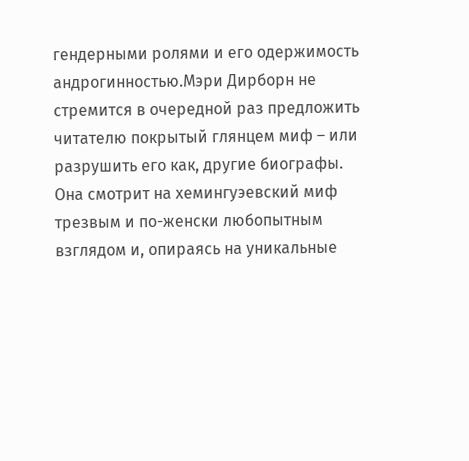гендерными ролями и его одержимость андрогинностью.Мэри Дирборн не стремится в очередной раз предложить читателю покрытый глянцем миф – или разрушить его как, другие биографы. Она смотрит на хемингуэевский миф трезвым и по-женски любопытным взглядом и, опираясь на уникальные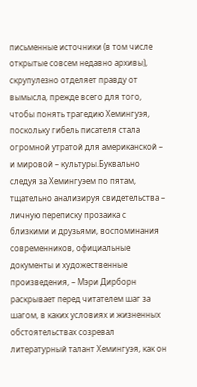письменные источники (в том числе открытые совсем недавно архивы), скрупулезно отделяет правду от вымысла, прежде всего для того, чтобы понять трагедию Хемингуэя, поскольку гибель писателя стала огромной утратой для американской – и мировой – культуры.Буквально следуя за Хемингуэем по пятам, тщательно анализируя свидетельства – личную переписку прозаика с близкими и друзьями, воспоминания современников, официальные документы и художественные произведения, – Мэри Дирборн раскрывает перед читателем шаг за шагом, в каких условиях и жизненных обстоятельствах созревал литературный талант Хемингуэя, как он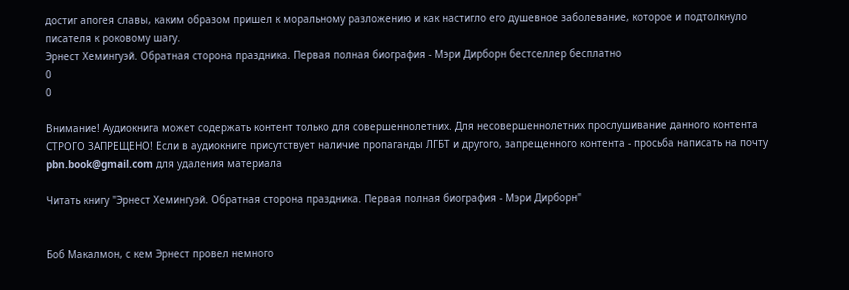достиг апогея славы, каким образом пришел к моральному разложению и как настигло его душевное заболевание, которое и подтолкнуло писателя к роковому шагу.
Эрнест Хемингуэй. Обратная сторона праздника. Первая полная биография - Мэри Дирборн бестселлер бесплатно
0
0

Внимание! Аудиокнига может содержать контент только для совершеннолетних. Для несовершеннолетних прослушивание данного контента СТРОГО ЗАПРЕЩЕНО! Если в аудиокниге присутствует наличие пропаганды ЛГБТ и другого, запрещенного контента - просьба написать на почту pbn.book@gmail.com для удаления материала

Читать книгу "Эрнест Хемингуэй. Обратная сторона праздника. Первая полная биография - Мэри Дирборн"


Боб Макалмон, с кем Эрнест провел немного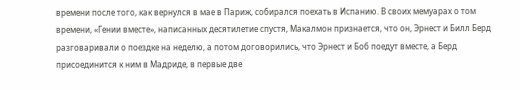времени после того, как вернулся в мае в Париж, собирался поехать в Испанию. В своих мемуарах о том времени, «Гении вместе», написанных десятилетие спустя, Макалмон признается, что он, Эрнест и Билл Берд разговаривали о поездке на неделю, а потом договорились, что Эрнест и Боб поедут вместе, а Берд присоединится к ним в Мадриде, в первые две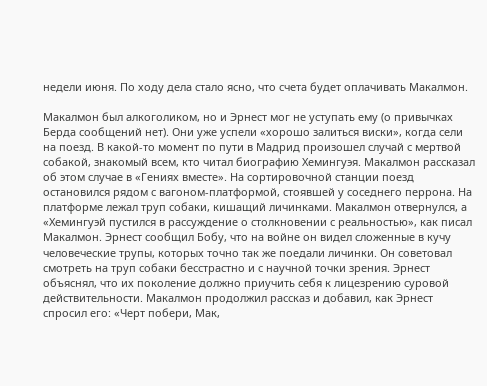недели июня. По ходу дела стало ясно, что счета будет оплачивать Макалмон.

Макалмон был алкоголиком, но и Эрнест мог не уступать ему (о привычках Берда сообщений нет). Они уже успели «хорошо залиться виски», когда сели на поезд. В какой-то момент по пути в Мадрид произошел случай с мертвой собакой, знакомый всем, кто читал биографию Хемингуэя. Макалмон рассказал об этом случае в «Гениях вместе». На сортировочной станции поезд остановился рядом с вагоном-платформой, стоявшей у соседнего перрона. На платформе лежал труп собаки, кишащий личинками. Макалмон отвернулся, а «Хемингуэй пустился в рассуждение о столкновении с реальностью», как писал Макалмон. Эрнест сообщил Бобу, что на войне он видел сложенные в кучу человеческие трупы, которых точно так же поедали личинки. Он советовал смотреть на труп собаки бесстрастно и с научной точки зрения. Эрнест объяснял, что их поколение должно приучить себя к лицезрению суровой действительности. Макалмон продолжил рассказ и добавил, как Эрнест спросил его: «Черт побери, Мак,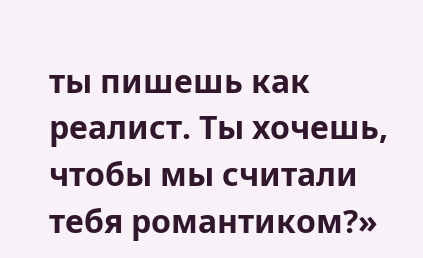ты пишешь как реалист. Ты хочешь, чтобы мы считали тебя романтиком?»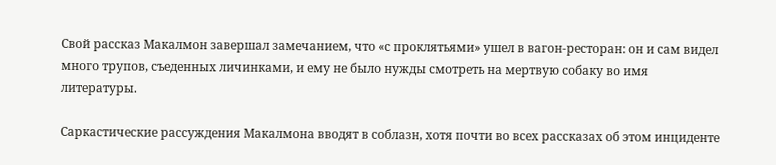Свой рассказ Макалмон завершал замечанием, что «с проклятьями» ушел в вагон-ресторан: он и сам видел много трупов, съеденных личинками, и ему не было нужды смотреть на мертвую собаку во имя литературы.

Саркастические рассуждения Макалмона вводят в соблазн, хотя почти во всех рассказах об этом инциденте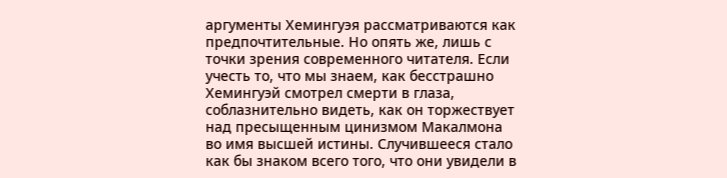аргументы Хемингуэя рассматриваются как предпочтительные. Но опять же, лишь с точки зрения современного читателя. Если учесть то, что мы знаем, как бесстрашно Хемингуэй смотрел смерти в глаза, соблазнительно видеть, как он торжествует над пресыщенным цинизмом Макалмона во имя высшей истины. Случившееся стало как бы знаком всего того, что они увидели в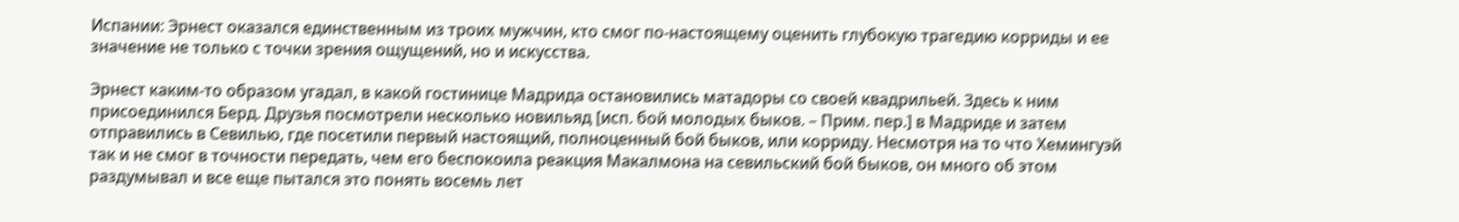Испании: Эрнест оказался единственным из троих мужчин, кто смог по-настоящему оценить глубокую трагедию корриды и ее значение не только с точки зрения ощущений, но и искусства.

Эрнест каким-то образом угадал, в какой гостинице Мадрида остановились матадоры со своей квадрильей. Здесь к ним присоединился Берд. Друзья посмотрели несколько новильяд [исп. бой молодых быков. – Прим. пер.] в Мадриде и затем отправились в Севилью, где посетили первый настоящий, полноценный бой быков, или корриду. Несмотря на то что Хемингуэй так и не смог в точности передать, чем его беспокоила реакция Макалмона на севильский бой быков, он много об этом раздумывал и все еще пытался это понять восемь лет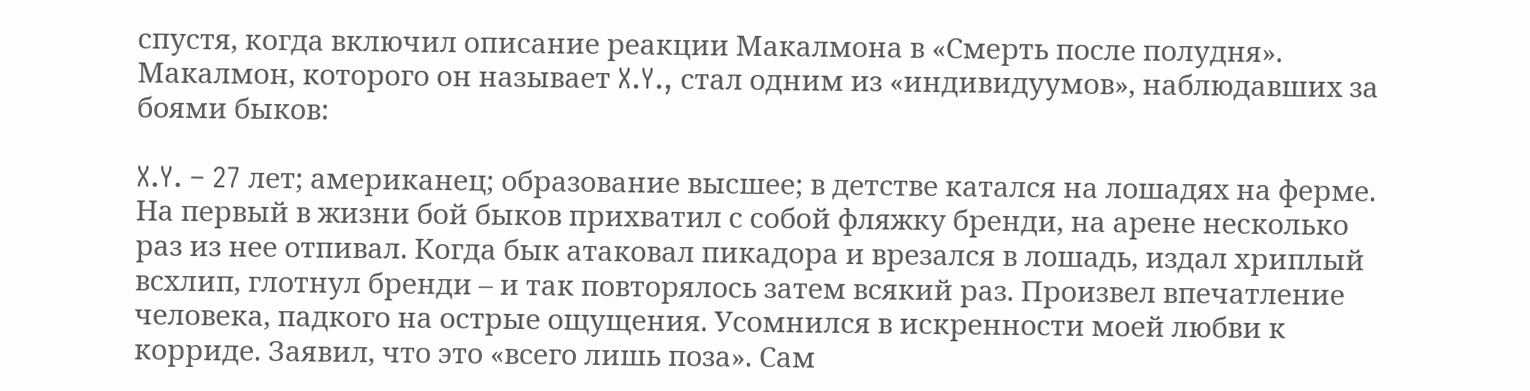спустя, когда включил описание реакции Макалмона в «Смерть после полудня». Макалмон, которого он называет X.Y., стал одним из «индивидуумов», наблюдавших за боями быков:

X.Y. – 27 лет; американец; образование высшее; в детстве катался на лошадях на ферме. На первый в жизни бой быков прихватил с собой фляжку бренди, на арене несколько раз из нее отпивал. Когда бык атаковал пикадора и врезался в лошадь, издал хриплый всхлип, глотнул бренди – и так повторялось затем всякий раз. Произвел впечатление человека, падкого на острые ощущения. Усомнился в искренности моей любви к корриде. Заявил, что это «всего лишь поза». Сам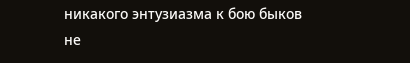никакого энтузиазма к бою быков не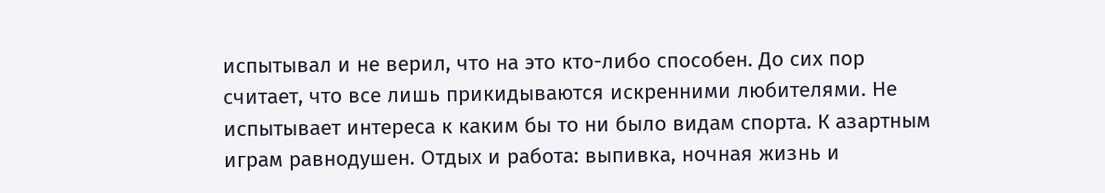испытывал и не верил, что на это кто-либо способен. До сих пор считает, что все лишь прикидываются искренними любителями. Не испытывает интереса к каким бы то ни было видам спорта. К азартным играм равнодушен. Отдых и работа: выпивка, ночная жизнь и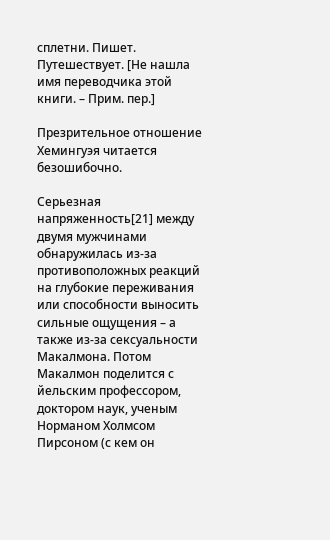сплетни. Пишет. Путешествует. [Не нашла имя переводчика этой книги. – Прим. пер.]

Презрительное отношение Хемингуэя читается безошибочно.

Серьезная напряженность[21] между двумя мужчинами обнаружилась из-за противоположных реакций на глубокие переживания или способности выносить сильные ощущения – а также из-за сексуальности Макалмона. Потом Макалмон поделится с йельским профессором, доктором наук, ученым Норманом Холмсом Пирсоном (с кем он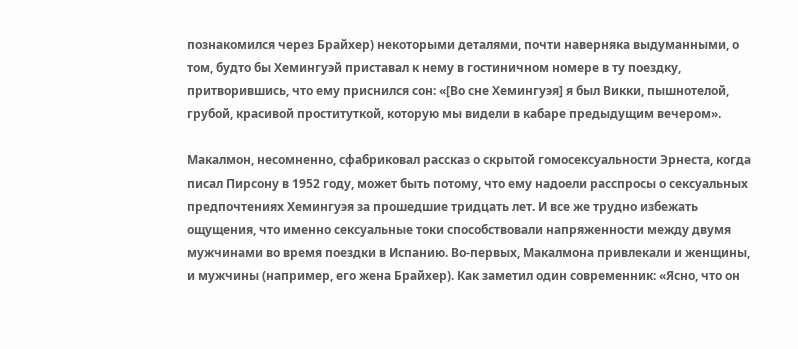познакомился через Брайхер) некоторыми деталями, почти наверняка выдуманными, о том, будто бы Хемингуэй приставал к нему в гостиничном номере в ту поездку, притворившись, что ему приснился сон: «[Во сне Хемингуэя] я был Викки, пышнотелой, грубой, красивой проституткой, которую мы видели в кабаре предыдущим вечером».

Макалмон, несомненно, сфабриковал рассказ о скрытой гомосексуальности Эрнеста, когда писал Пирсону в 1952 году, может быть потому, что ему надоели расспросы о сексуальных предпочтениях Хемингуэя за прошедшие тридцать лет. И все же трудно избежать ощущения, что именно сексуальные токи способствовали напряженности между двумя мужчинами во время поездки в Испанию. Во-первых, Макалмона привлекали и женщины, и мужчины (например, его жена Брайхер). Как заметил один современник: «Ясно, что он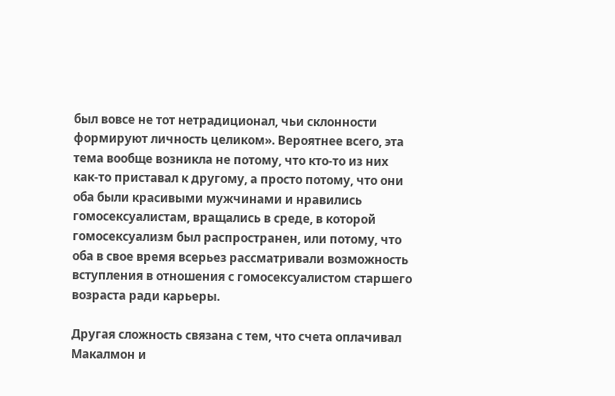был вовсе не тот нетрадиционал, чьи склонности формируют личность целиком». Вероятнее всего, эта тема вообще возникла не потому, что кто-то из них как-то приставал к другому, а просто потому, что они оба были красивыми мужчинами и нравились гомосексуалистам, вращались в среде, в которой гомосексуализм был распространен, или потому, что оба в свое время всерьез рассматривали возможность вступления в отношения с гомосексуалистом старшего возраста ради карьеры.

Другая сложность связана с тем, что счета оплачивал Макалмон и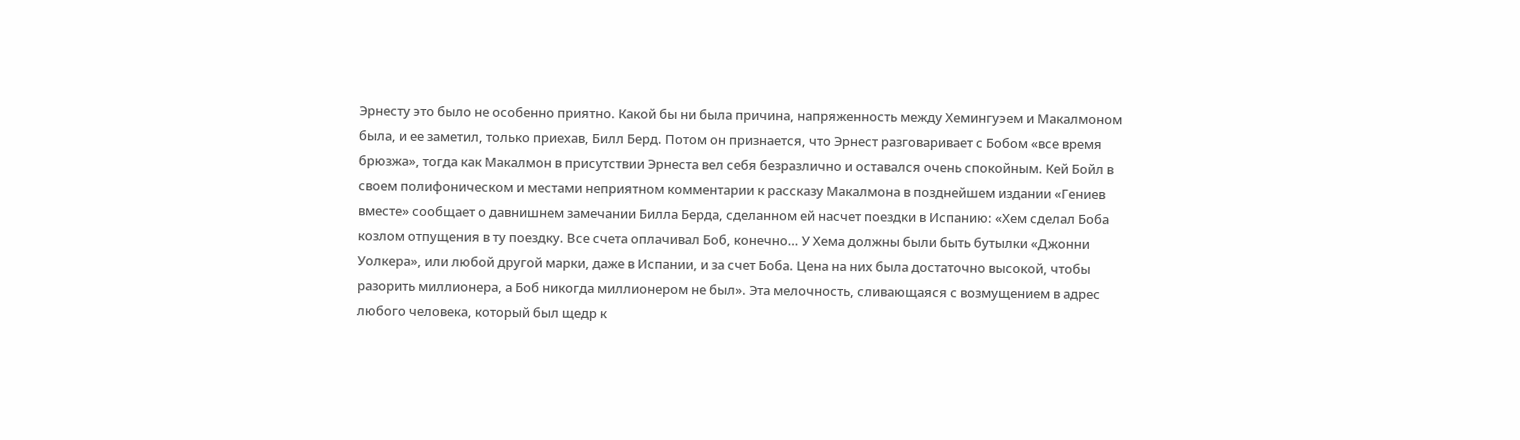Эрнесту это было не особенно приятно. Какой бы ни была причина, напряженность между Хемингуэем и Макалмоном была, и ее заметил, только приехав, Билл Берд. Потом он признается, что Эрнест разговаривает с Бобом «все время брюзжа», тогда как Макалмон в присутствии Эрнеста вел себя безразлично и оставался очень спокойным. Кей Бойл в своем полифоническом и местами неприятном комментарии к рассказу Макалмона в позднейшем издании «Гениев вместе» сообщает о давнишнем замечании Билла Берда, сделанном ей насчет поездки в Испанию: «Хем сделал Боба козлом отпущения в ту поездку. Все счета оплачивал Боб, конечно… У Хема должны были быть бутылки «Джонни Уолкера», или любой другой марки, даже в Испании, и за счет Боба. Цена на них была достаточно высокой, чтобы разорить миллионера, а Боб никогда миллионером не был». Эта мелочность, сливающаяся с возмущением в адрес любого человека, который был щедр к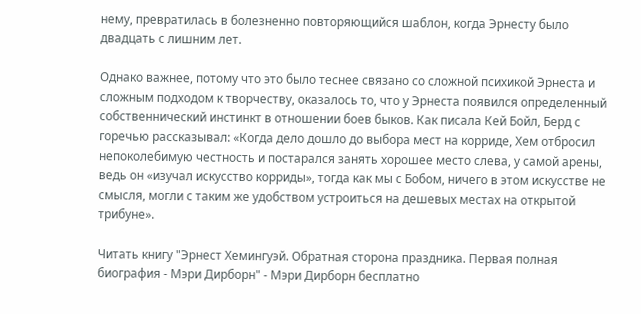нему, превратилась в болезненно повторяющийся шаблон, когда Эрнесту было двадцать с лишним лет.

Однако важнее, потому что это было теснее связано со сложной психикой Эрнеста и сложным подходом к творчеству, оказалось то, что у Эрнеста появился определенный собственнический инстинкт в отношении боев быков. Как писала Кей Бойл, Берд с горечью рассказывал: «Когда дело дошло до выбора мест на корриде, Хем отбросил непоколебимую честность и постарался занять хорошее место слева, у самой арены, ведь он «изучал искусство корриды», тогда как мы с Бобом, ничего в этом искусстве не смысля, могли с таким же удобством устроиться на дешевых местах на открытой трибуне».

Читать книгу "Эрнест Хемингуэй. Обратная сторона праздника. Первая полная биография - Мэри Дирборн" - Мэри Дирборн бесплатно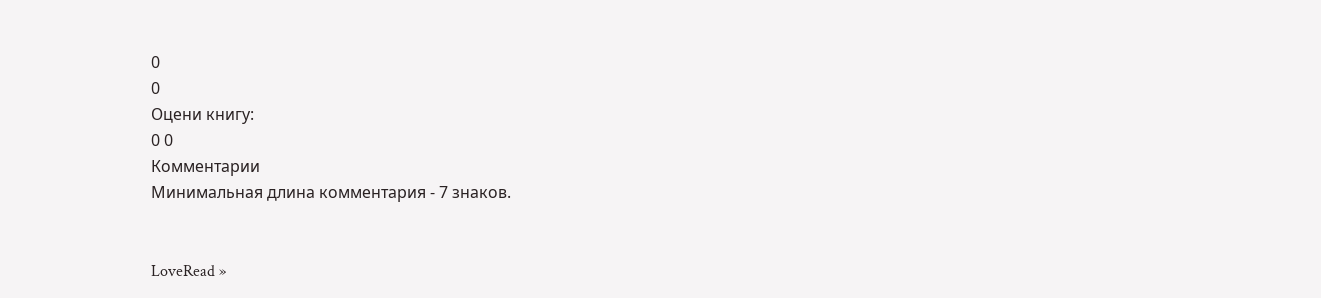0
0
Оцени книгу:
0 0
Комментарии
Минимальная длина комментария - 7 знаков.


LoveRead »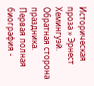Историческая проза » Эрнест Хемингуэй. Обратная сторона праздника. Первая полная биография -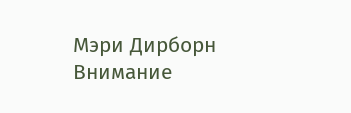Мэри Дирборн
Внимание